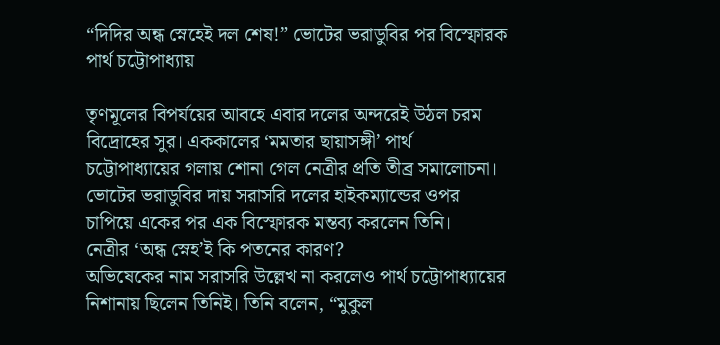“দিদির অন্ধ স্নেহেই দল শেষ!” ভোটের ভরাডুবির পর বিস্ফোরক পার্থ চট্টোপাধ্যায়

তৃণমূলের বিপর্যয়ের আবহে এবার দলের অন্দরেই উঠল চরম বিদ্রোহের সুর। এককালের ‘মমতার ছায়াসঙ্গী’ পার্থ চট্টোপাধ্যায়ের গলায় শোনা গেল নেত্রীর প্রতি তীব্র সমালোচনা। ভোটের ভরাডুবির দায় সরাসরি দলের হাইকম্যান্ডের ওপর চাপিয়ে একের পর এক বিস্ফোরক মন্তব্য করলেন তিনি।
নেত্রীর ‘অন্ধ স্নেহ’ই কি পতনের কারণ?
অভিষেকের নাম সরাসরি উল্লেখ না করলেও পার্থ চট্টোপাধ্যায়ের নিশানায় ছিলেন তিনিই। তিনি বলেন, “মুকুল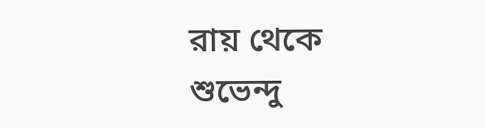রায় থেকে শুভেন্দু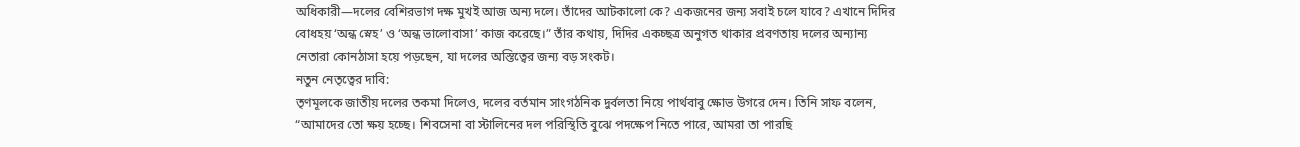অধিকারী—দলের বেশিরভাগ দক্ষ মুখই আজ অন্য দলে। তাঁদের আটকালো কে? একজনের জন্য সবাই চলে যাবে? এখানে দিদির বোধহয় ‘অন্ধ স্নেহ’ ও ‘অন্ধ ভালোবাসা’ কাজ করেছে।” তাঁর কথায়, দিদির একচ্ছত্র অনুগত থাকার প্রবণতায় দলের অন্যান্য নেতারা কোনঠাসা হয়ে পড়ছেন, যা দলের অস্তিত্বের জন্য বড় সংকট।
নতুন নেতৃত্বের দাবি:
তৃণমূলকে জাতীয় দলের তকমা দিলেও, দলের বর্তমান সাংগঠনিক দুর্বলতা নিয়ে পার্থবাবু ক্ষোভ উগরে দেন। তিনি সাফ বলেন, “আমাদের তো ক্ষয় হচ্ছে। শিবসেনা বা স্টালিনের দল পরিস্থিতি বুঝে পদক্ষেপ নিতে পারে, আমরা তা পারছি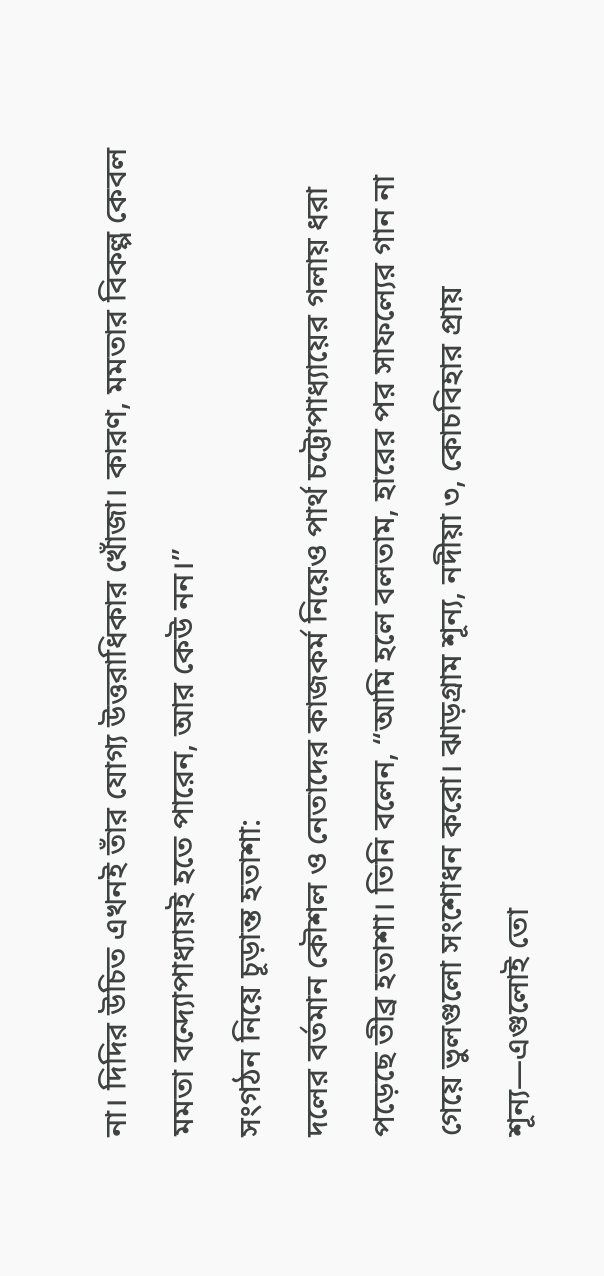না। দিদির উচিত এখনই তাঁর যোগ্য উত্তরাধিকার খোঁজা। কারণ, মমতার বিকল্প কেবল মমতা বন্দ্যোপাধ্যায়ই হতে পারেন, আর কেউ নন।”
সংগঠন নিয়ে চূড়ান্ত হতাশা:
দলের বর্তমান কৌশল ও নেতাদের কাজকর্ম নিয়েও পার্থ চট্টোপাধ্যায়ের গলায় ধরা পড়েছে তীব্র হতাশা। তিনি বলেন, “আমি হলে বলতাম, হারের পর সাফল্যের গান না গেয়ে ভুলগুলো সংশোধন করো। ঝাড়গ্রাম শূন্য, নদীয়া ৩, কোচবিহার প্রায় শূন্য—এগুলোই তো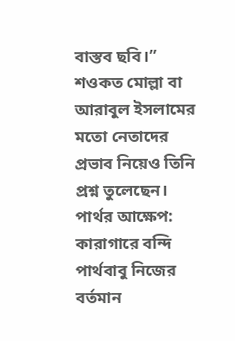বাস্তব ছবি।” শওকত মোল্লা বা আরাবুল ইসলামের মতো নেতাদের প্রভাব নিয়েও তিনি প্রশ্ন তুলেছেন।
পার্থর আক্ষেপ:
কারাগারে বন্দি পার্থবাবু নিজের বর্তমান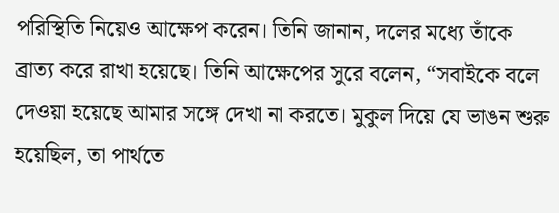পরিস্থিতি নিয়েও আক্ষেপ করেন। তিনি জানান, দলের মধ্যে তাঁকে ব্রাত্য করে রাখা হয়েছে। তিনি আক্ষেপের সুরে বলেন, “সবাইকে বলে দেওয়া হয়েছে আমার সঙ্গে দেখা না করতে। মুকুল দিয়ে যে ভাঙন শুরু হয়েছিল, তা পার্থতে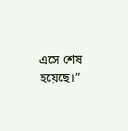এসে শেষ হয়েছে।”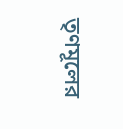তৃণমূলের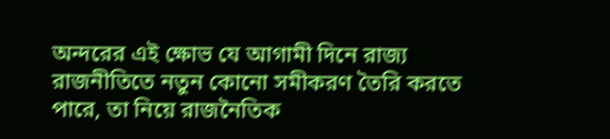অন্দরের এই ক্ষোভ যে আগামী দিনে রাজ্য রাজনীতিতে নতুন কোনো সমীকরণ তৈরি করতে পারে, তা নিয়ে রাজনৈতিক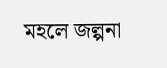মহলে জল্পনা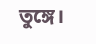তুঙ্গে।